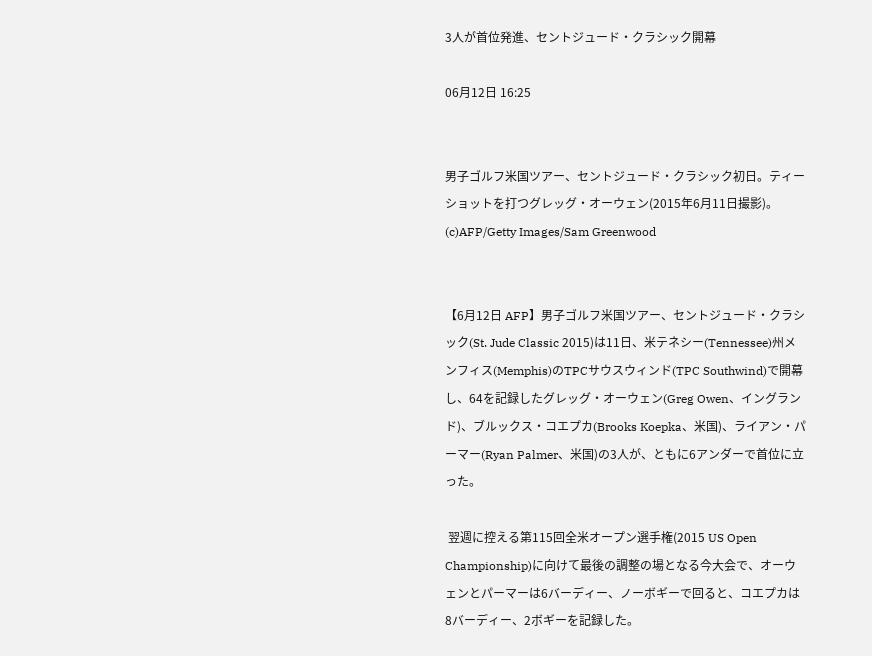3人が首位発進、セントジュード・クラシック開幕

06月12日 16:25


男子ゴルフ米国ツアー、セントジュード・クラシック初日。ティーショットを打つグレッグ・オーウェン(2015年6月11日撮影)。(c)AFP/Getty Images/Sam Greenwood


【6月12日 AFP】男子ゴルフ米国ツアー、セントジュード・クラシック(St. Jude Classic 2015)は11日、米テネシー(Tennessee)州メンフィス(Memphis)のTPCサウスウィンド(TPC Southwind)で開幕し、64を記録したグレッグ・オーウェン(Greg Owen、イングランド)、ブルックス・コエプカ(Brooks Koepka、米国)、ライアン・パーマー(Ryan Palmer、米国)の3人が、ともに6アンダーで首位に立った。

 翌週に控える第115回全米オープン選手権(2015 US Open Championship)に向けて最後の調整の場となる今大会で、オーウェンとパーマーは6バーディー、ノーボギーで回ると、コエプカは8バーディー、2ボギーを記録した。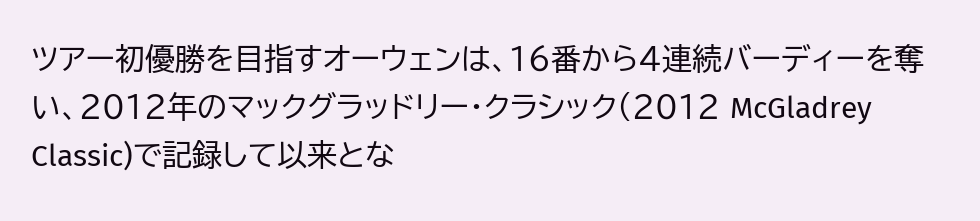ツアー初優勝を目指すオーウェンは、16番から4連続バーディーを奪い、2012年のマックグラッドリー・クラシック(2012 McGladrey Classic)で記録して以来とな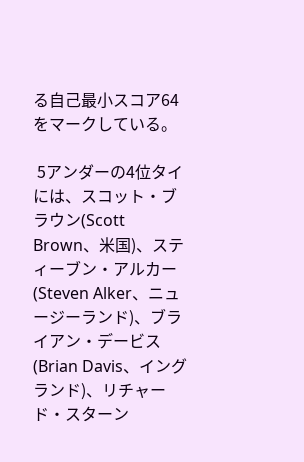る自己最小スコア64をマークしている。

 5アンダーの4位タイには、スコット・ブラウン(Scott Brown、米国)、スティーブン・アルカー(Steven Alker、ニュージーランド)、ブライアン・デービス(Brian Davis、イングランド)、リチャード・スターン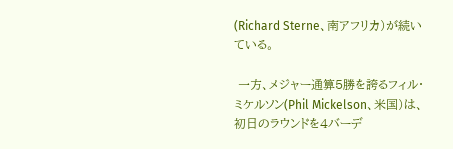(Richard Sterne、南アフリカ)が続いている。

 一方、メジャー通算5勝を誇るフィル・ミケルソン(Phil Mickelson、米国)は、初日のラウンドを4バーデ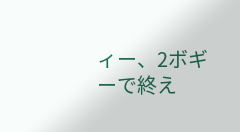ィー、2ボギーで終え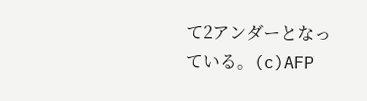て2アンダーとなっている。(c)AFP